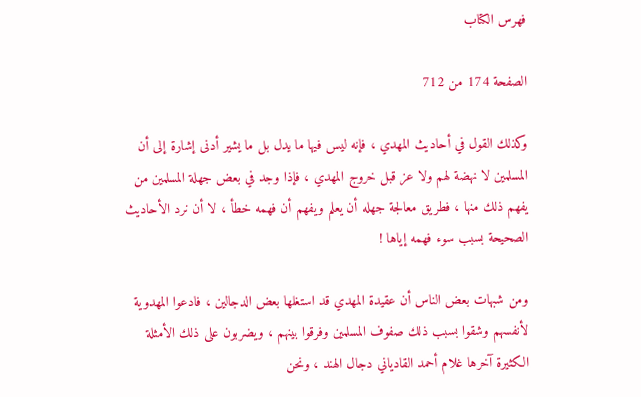فهرس الكتاب

الصفحة 174 من 712

وكذلك القول في أحاديث المهدي ، فإنه ليس فيها ما يدل بل ما يشير أدنى إشارة إلى أن المسلمين لا نهضة لهم ولا عز قبل خروج المهدي ، فإذا وجد في بعض جهلة المسلمين من يفهم ذلك منها ، فطريق معالجة جهله أن يعلم ويفهم أن فهمه خطأ ، لا أن نرد الأحاديث الصحيحة بسبب سوء فهمه إياها !

ومن شبهات بعض الناس أن عقيدة المهدي قد استغلها بعض الدجالين ، فادعوا المهدوية لأنفسهم وشقوا بسبب ذلك صفوف المسلمين وفرقوا بينهم ، ويضربون على ذلك الأمثلة الكثيرة آخرها غلام أحمد القادياني دجال الهند ، ونحن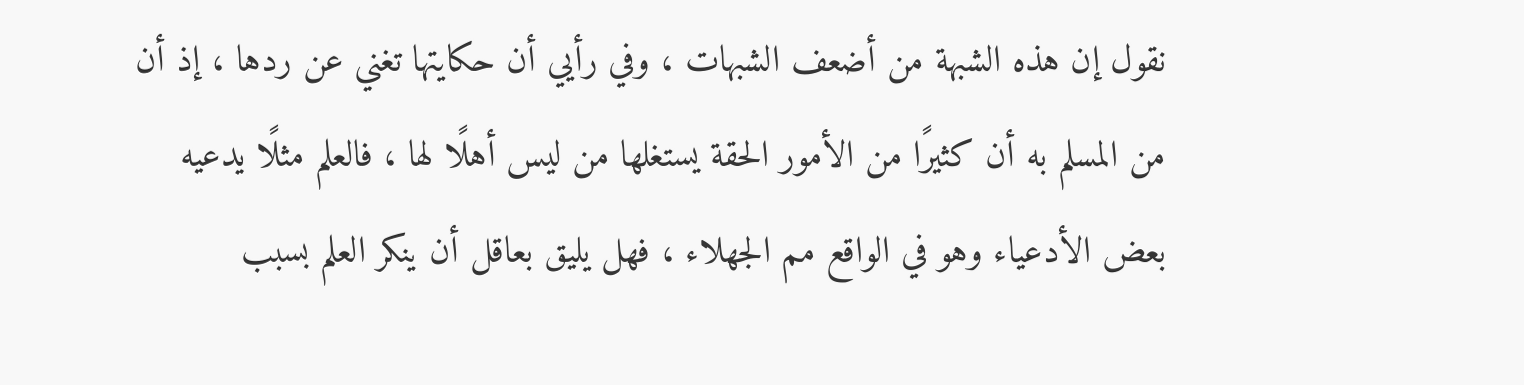نقول إن هذه الشبهة من أضعف الشبهات ، وفي رأيي أن حكايتها تغني عن ردها ، إذ أن من المسلم به أن كثيرًا من الأمور الحقة يستغلها من ليس أهلًا لها ، فالعلم مثلًا يدعيه بعض الأدعياء وهو في الواقع مم الجهلاء ، فهل يليق بعاقل أن ينكر العلم بسبب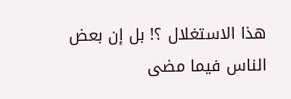هذا الاستغلال ؟! بل إن بعض الناس فيما مضى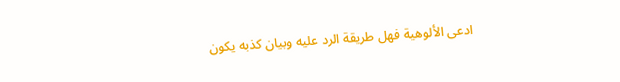ادعى الألوهية فهل طريقة الرد عليه وبيان كذبه يكون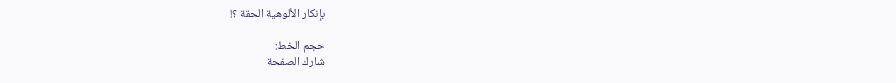بإنكار الألوهية الحقة ؟!

حجم الخط:
شارك الصفحة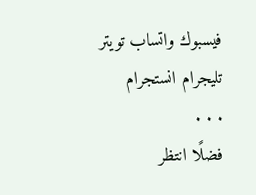فيسبوك واتساب تويتر تليجرام انستجرام
. . .
فضلًا انتظر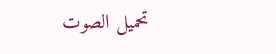تحميل الصوت